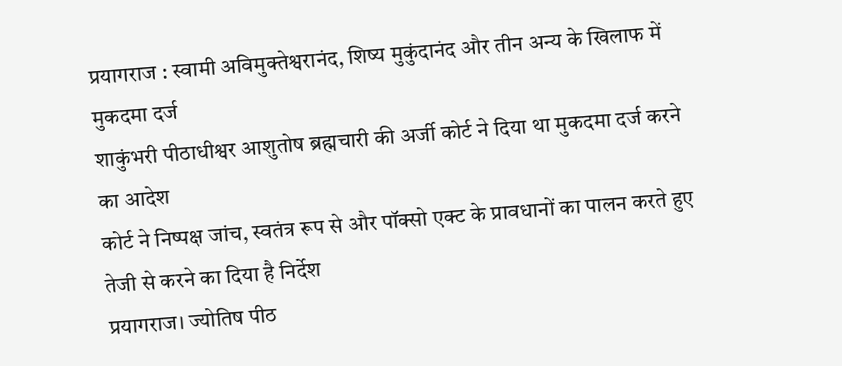प्रयागराज : स्वामी अविमुक्तेश्वरानंद, शिष्य मुकुंदानंद और तीन अन्य के खिलाफ में मुकदमा दर्ज
शाकुंभरी पीठाधीश्वर आशुतोष ब्रह्मचारी की अर्जी कोर्ट ने दिया था मुकदमा दर्ज करने का आदेश
कोर्ट ने निष्पक्ष जांच, स्वतंत्र रूप से और पॉक्सो एक्ट के प्रावधानों का पालन करते हुए तेजी से करने का दिया है निर्देश
प्रयागराज। ज्योतिष पीठ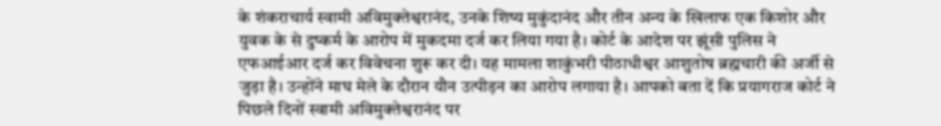के शंकराचार्य स्वामी अविमुक्तेश्वरानंद, उनके शिष्य मुकुंदानंद और तीन अन्य के खिलाफ एक किशोर और युवक के से दुष्कर्म के आरोप में मुकदमा दर्ज कर लिया गया है। कोर्ट के आदेश पर झूंसी पुलिस ने एफआईआर दर्ज कर विवेचना शुरू कर दी। यह मामला शाकुंभरी पीठाधीश्वर आशुतोष ब्रह्मचारी की अर्जी से जुड़ा है। उन्होंने माघ मेले के दौरान यौन उत्पीड़न का आरोप लगाया है। आपको बता दें कि प्रयागराज कोर्ट ने पिछले दिनों स्वामी अविमुक्तेश्वरानंद पर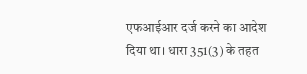एफआईआर दर्ज करने का आदेश दिया था। धारा 351(3) के तहत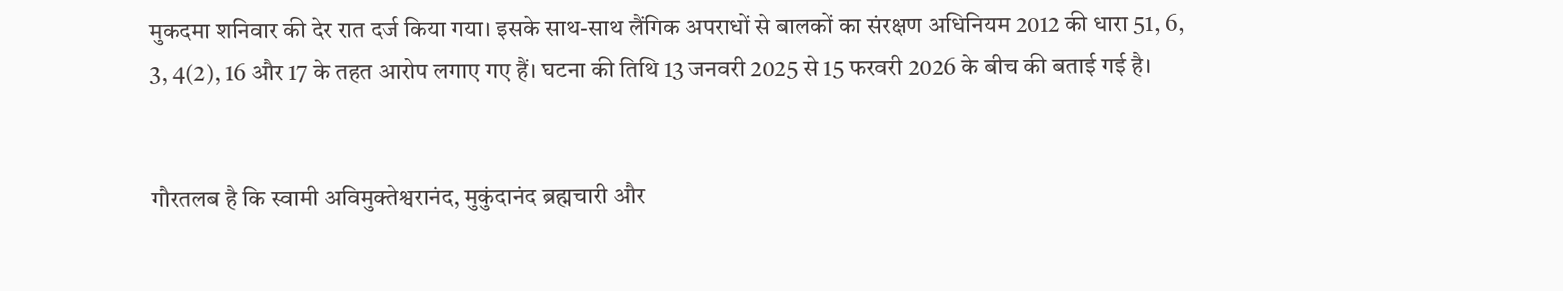मुकदमा शनिवार की देर रात दर्ज किया गया। इसके साथ-साथ लैंगिक अपराधों से बालकों का संरक्षण अधिनियम 2012 की धारा 51, 6, 3, 4(2), 16 और 17 के तहत आरोप लगाए गए हैं। घटना की तिथि 13 जनवरी 2025 से 15 फरवरी 2026 के बीच की बताई गई है।


गौरतलब है कि स्वामी अविमुक्तेश्वरानंद, मुकुंदानंद ब्रह्मचारी और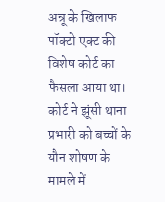अन्रू के खिलाफ पॉक्टो एक्ट की विशेष कोर्ट का फैसला आया था। कोर्ट ने झूंसी थाना प्रभारी को बच्चों के यौन शोषण के मामले में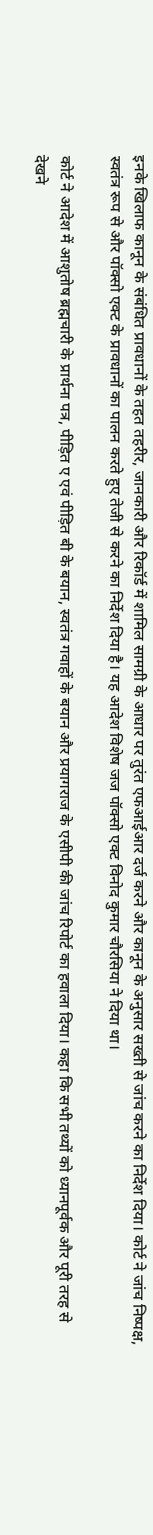इनके खिलाफ कानून के संबंधित प्रावधानों के तहत तहरीर, जानकारी और रिकॉर्ड में शामिल सामग्री के आधार पर तुरंत एफआईआर दर्ज करने और कानून के अनुसार सख्ती से जांच करने का निर्देश दिया। कोर्ट ने जांच निष्पक्ष, स्वतंत्र रूप से और पॉक्सो एक्ट के प्रावधानों का पालन करते हुए तेजी से करने का निर्देश दिया है। यह आदेश विशेष जज पॉक्सो एक्ट विनोद कुमार चौरसिया ने दिया था।

कोर्ट ने आदेश में आशुतोष ब्रह्मचारी के प्रार्थना पत्र, पीड़ित ए एवं पीड़ित बी के बयान, स्वतंत्र गवाहों के बयान और प्रयागराज के एसीपी की जांच रिपोर्ट का हवाला दिया। कहा कि सभी तथ्यों को ध्यानपूर्वक और पूरी तरह से देखने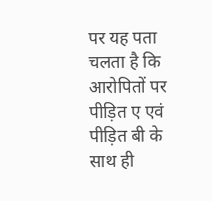पर यह पता चलता है कि आरोपितों पर पीड़ित ए एवं पीड़ित बी के साथ ही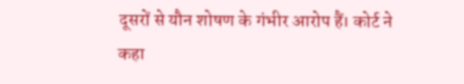दूसरों से यौन शोषण के गंभीर आरोप हैं। कोर्ट ने कहा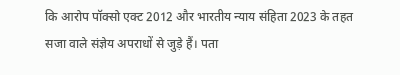कि आरोप पॉक्सो एक्ट 2012 और भारतीय न्याय संहिता 2023 के तहत सजा वाले संज्ञेय अपराधों से जुड़े हैं। पता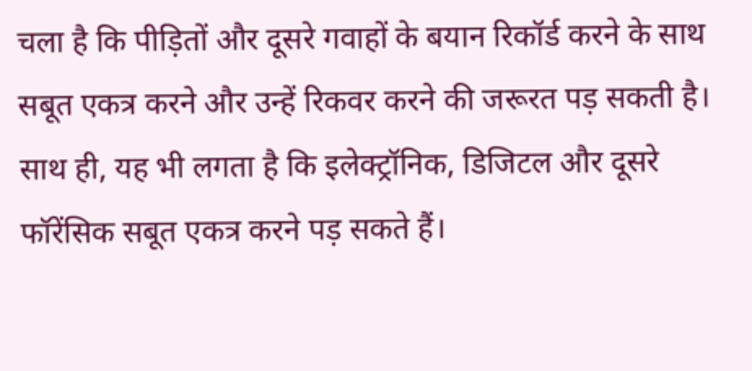चला है कि पीड़ितों और दूसरे गवाहों के बयान रिकॉर्ड करने के साथ सबूत एकत्र करने और उन्हें रिकवर करने की जरूरत पड़ सकती है। साथ ही, यह भी लगता है कि इलेक्ट्रॉनिक, डिजिटल और दूसरे फॉरेंसिक सबूत एकत्र करने पड़ सकते हैं।